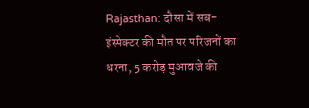Rajasthan: दौसा में सब-इंस्पेक्टर की मौत पर परिजनों का धरना, 5 करोड़ मुआवजे की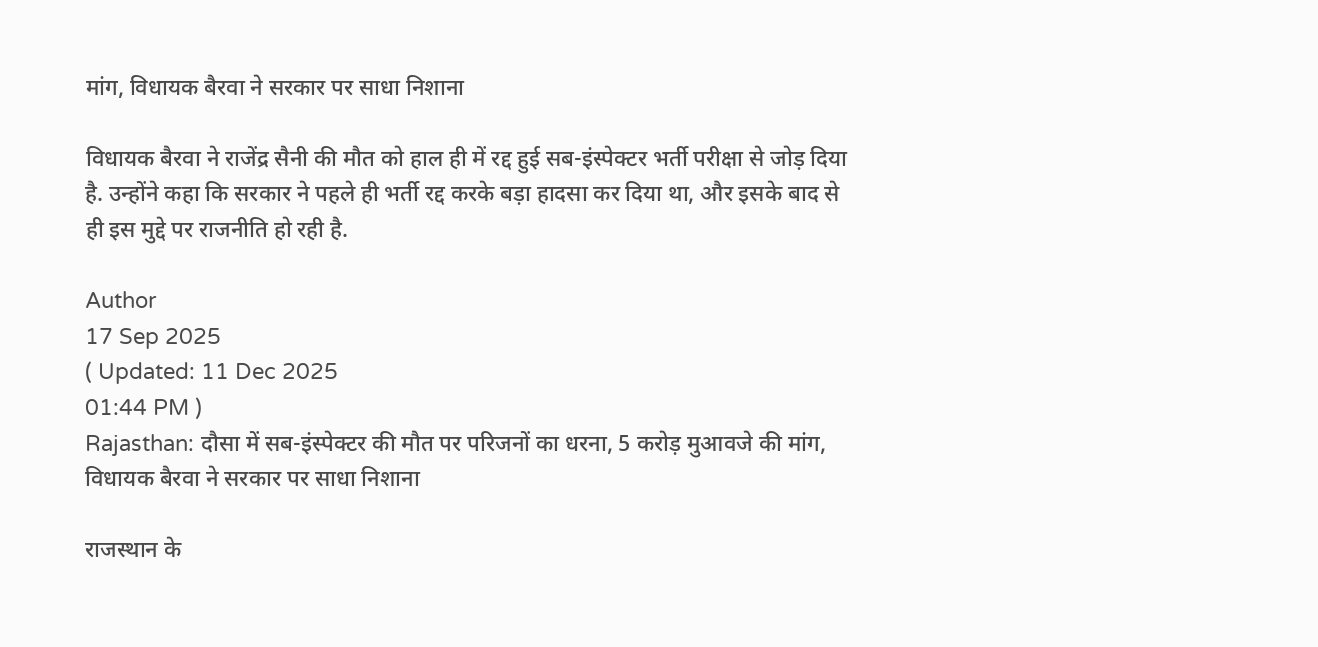मांग, विधायक बैरवा ने सरकार पर साधा निशाना

विधायक बैरवा ने राजेंद्र सैनी की मौत को हाल ही में रद्द हुई सब-इंस्पेक्टर भर्ती परीक्षा से जोड़ दिया है. उन्होंने कहा कि सरकार ने पहले ही भर्ती रद्द करके बड़ा हादसा कर दिया था, और इसके बाद से ही इस मुद्दे पर राजनीति हो रही है.

Author
17 Sep 2025
( Updated: 11 Dec 2025
01:44 PM )
Rajasthan: दौसा में सब-इंस्पेक्टर की मौत पर परिजनों का धरना, 5 करोड़ मुआवजे की मांग, विधायक बैरवा ने सरकार पर साधा निशाना

राजस्थान के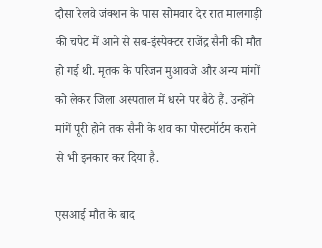दौसा रेलवे जंक्शन के पास सोमवार देर रात मालगाड़ी की चपेट में आने से सब-इंस्पेक्टर राजेंद्र सैनी की मौत हो गई थी. मृतक के परिजन मुआवजे और अन्य मांगों को लेकर जिला अस्पताल में धरने पर बैठे हैं. उन्होंने मांगें पूरी होने तक सैनी के शव का पोस्टमॉर्टम कराने से भी इनकार कर दिया है.

एसआई मौत के बाद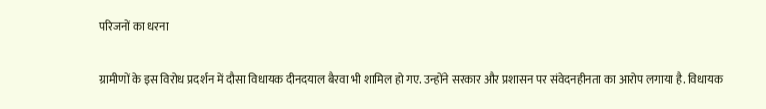परिजनों का धरना

ग्रामीणों के इस विरोध प्रदर्शन में दौसा विधायक दीनदयाल बैरवा भी शामिल हो गए. उन्होंने सरकार और प्रशासन पर संवेदनहीनता का आरोप लगाया है. विधायक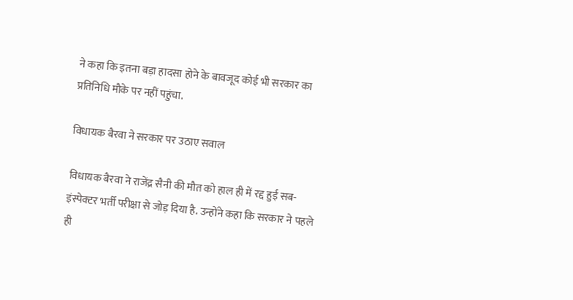ने कहा कि इतना बड़ा हादसा होने के बावजूद कोई भी सरकार का प्रतिनिधि मौके पर नहीं पहुंचा.

विधायक बैरवा ने सरकार पर उठाए सवाल

विधायक बैरवा ने राजेंद्र सैनी की मौत को हाल ही में रद्द हुई सब-इंस्पेक्टर भर्ती परीक्षा से जोड़ दिया है. उन्होंने कहा कि सरकार ने पहले ही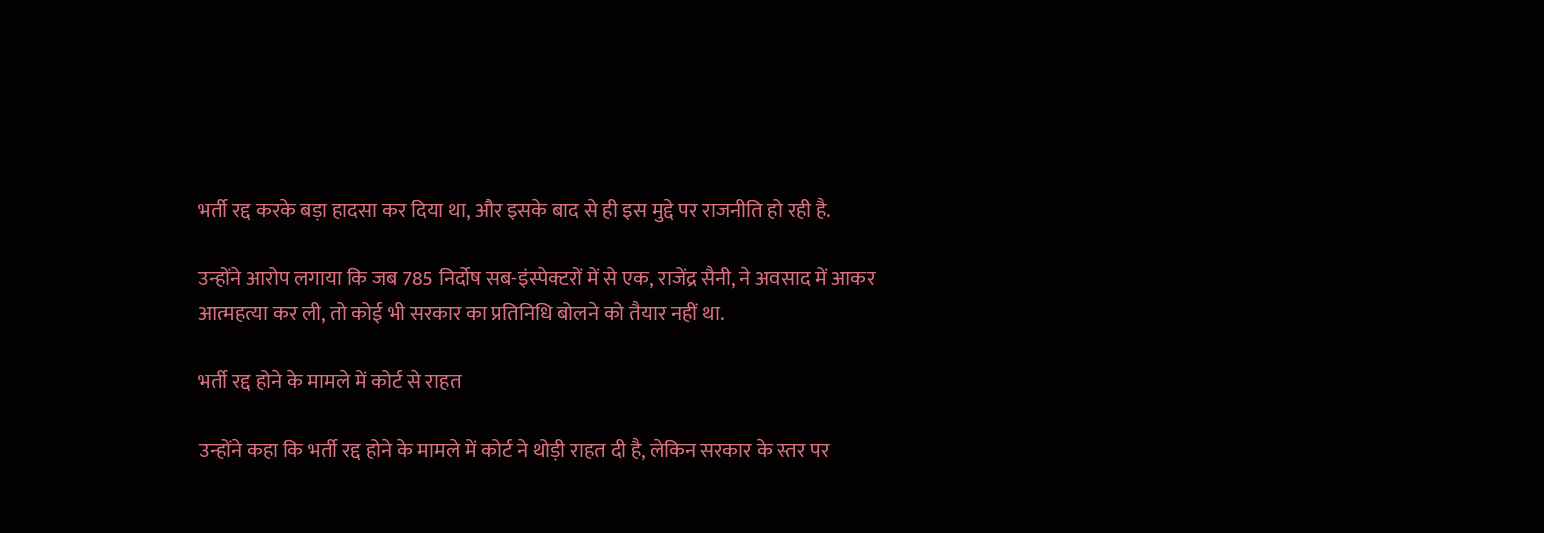भर्ती रद्द करके बड़ा हादसा कर दिया था, और इसके बाद से ही इस मुद्दे पर राजनीति हो रही है.

उन्होंने आरोप लगाया कि जब 785 निर्दोष सब-इंस्पेक्टरों में से एक, राजेंद्र सैनी, ने अवसाद में आकर आत्महत्या कर ली, तो कोई भी सरकार का प्रतिनिधि बोलने को तैयार नहीं था.

भर्ती रद्द होने के मामले में कोर्ट से राहत

उन्होंने कहा कि भर्ती रद्द होने के मामले में कोर्ट ने थोड़ी राहत दी है, लेकिन सरकार के स्तर पर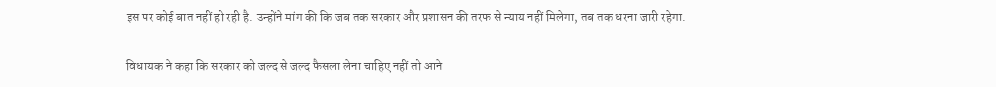इस पर कोई बात नहीं हो रही है. उन्होंने मांग की कि जब तक सरकार और प्रशासन की तरफ से न्याय नहीं मिलेगा, तब तक धरना जारी रहेगा.

विधायक ने कहा कि सरकार को जल्द से जल्द फैसला लेना चाहिए नहीं तो आने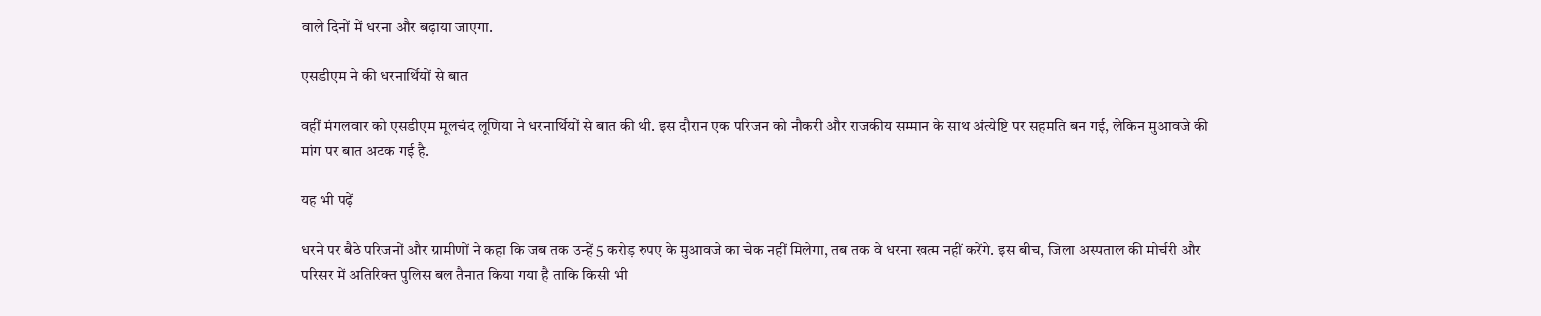वाले दिनों में धरना और बढ़ाया जाएगा.

एसडीएम ने की धरनार्थियों से बात

वहीं मंगलवार को एसडीएम मूलचंद लूणिया ने धरनार्थियों से बात की थी. इस दौरान एक परिजन को नौकरी और राजकीय सम्मान के साथ अंत्येष्टि पर सहमति बन गई, लेकिन मुआवजे की मांग पर बात अटक गई है.

यह भी पढ़ें

धरने पर बैठे परिजनों और ग्रामीणों ने कहा कि जब तक उन्हें 5 करोड़ रुपए के मुआवजे का चेक नहीं मिलेगा, तब तक वे धरना खत्म नहीं करेंगे. इस बीच, जिला अस्पताल की मोर्चरी और परिसर में अतिरिक्त पुलिस बल तैनात किया गया है ताकि किसी भी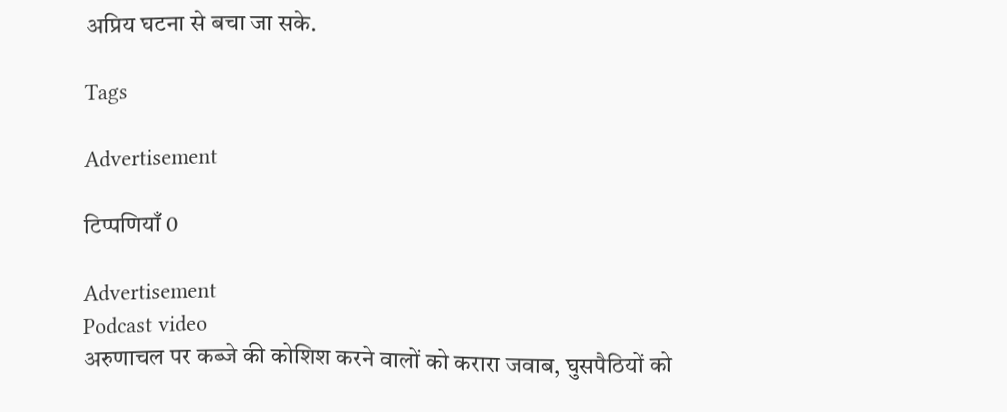अप्रिय घटना से बचा जा सके.

Tags

Advertisement

टिप्पणियाँ 0

Advertisement
Podcast video
अरुणाचल पर कब्जे की कोशिश करने वालों को करारा जवाब, घुसपैठियों को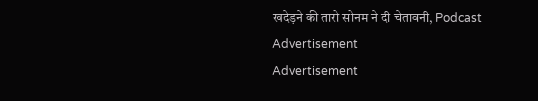खदेड़ने की तारो सोनम ने दी चेतावनी, Podcast
Advertisement
Advertisement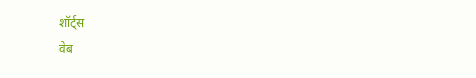शॉर्ट्स
वेब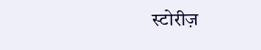स्टोरीज़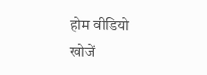होम वीडियो खोजें